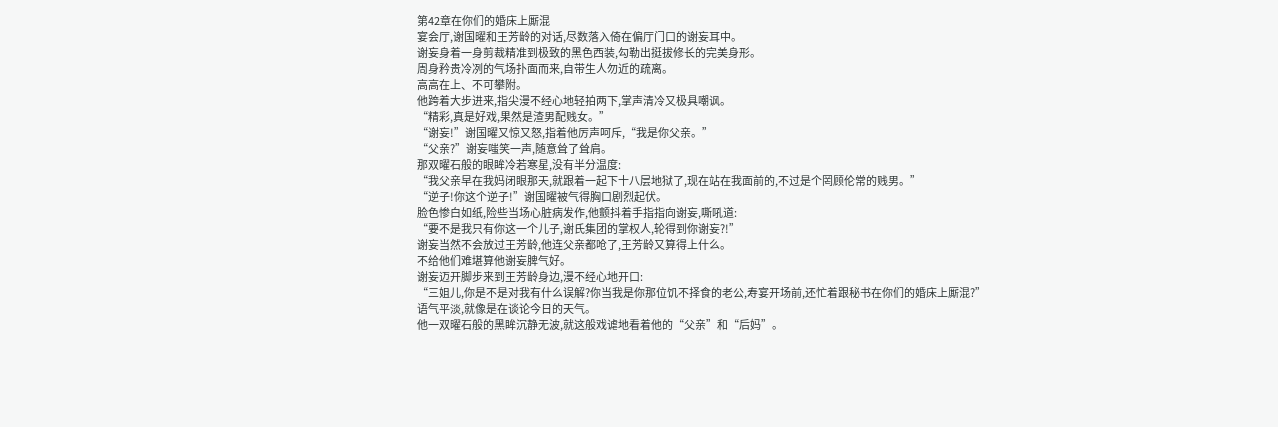第42章在你们的婚床上厮混
宴会厅,谢国曜和王芳龄的对话,尽数落入倚在偏厅门口的谢妄耳中。
谢妄身着一身剪裁精准到极致的黑色西装,勾勒出挺拔修长的完美身形。
周身矜贵冷冽的气场扑面而来,自带生人勿近的疏离。
高高在上、不可攀附。
他跨着大步进来,指尖漫不经心地轻拍两下,掌声清冷又极具嘲讽。
“精彩,真是好戏,果然是渣男配贱女。”
“谢妄!”谢国曜又惊又怒,指着他厉声呵斥,“我是你父亲。”
“父亲?”谢妄嗤笑一声,随意耸了耸肩。
那双曜石般的眼眸冷若寒星,没有半分温度:
“我父亲早在我妈闭眼那天,就跟着一起下十八层地狱了,现在站在我面前的,不过是个罔顾伦常的贱男。”
“逆子!你这个逆子!”谢国曜被气得胸口剧烈起伏。
脸色惨白如纸,险些当场心脏病发作,他颤抖着手指指向谢妄,嘶吼道:
“要不是我只有你这一个儿子,谢氏集团的掌权人,轮得到你谢妄?!”
谢妄当然不会放过王芳龄,他连父亲都呛了,王芳龄又算得上什么。
不给他们难堪算他谢妄脾气好。
谢妄迈开脚步来到王芳龄身边,漫不经心地开口:
“三姐儿,你是不是对我有什么误解?你当我是你那位饥不择食的老公,寿宴开场前,还忙着跟秘书在你们的婚床上厮混?”
语气平淡,就像是在谈论今日的天气。
他一双曜石般的黑眸沉静无波,就这般戏谑地看着他的“父亲”和“后妈”。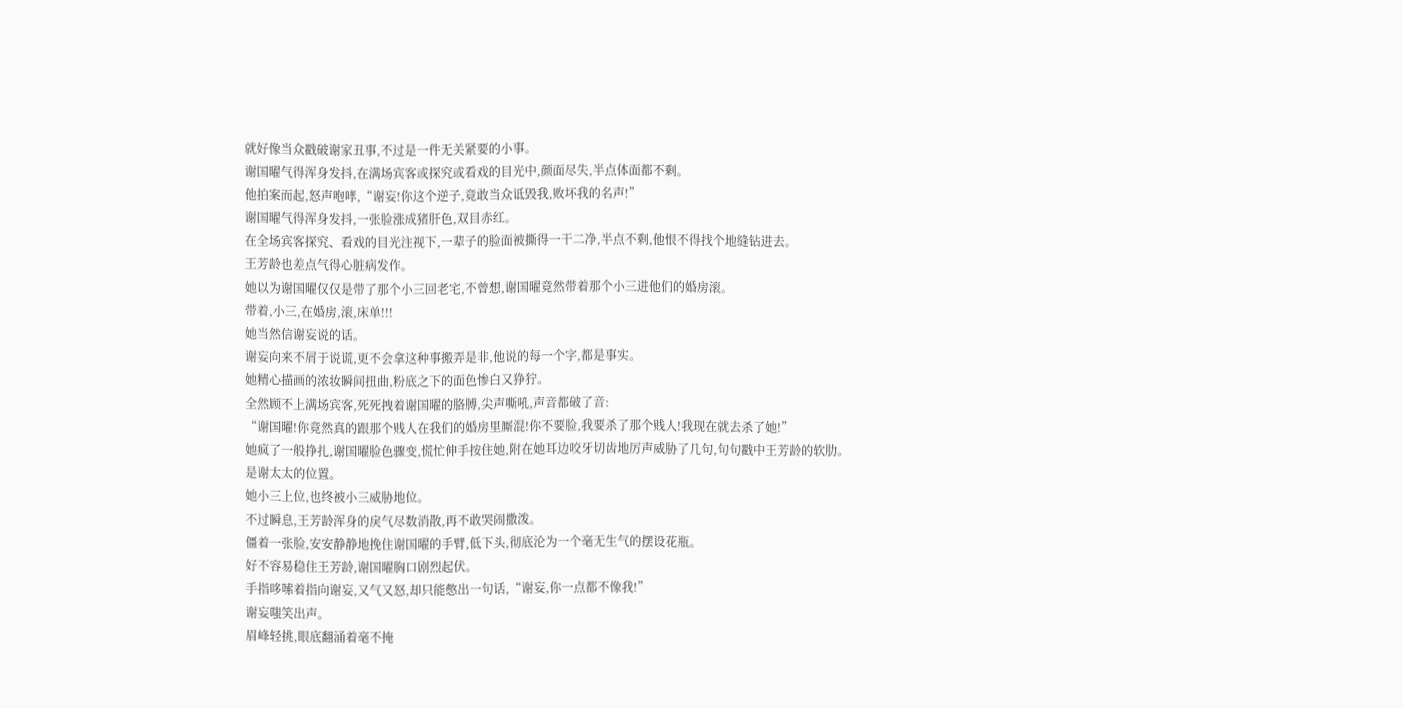就好像当众戳破谢家丑事,不过是一件无关紧要的小事。
谢国曜气得浑身发抖,在满场宾客或探究或看戏的目光中,颜面尽失,半点体面都不剩。
他拍案而起,怒声咆哮,“谢妄!你这个逆子,竟敢当众诋毁我,败坏我的名声!”
谢国曜气得浑身发抖,一张脸涨成猪肝色,双目赤红。
在全场宾客探究、看戏的目光注视下,一辈子的脸面被撕得一干二净,半点不剩,他恨不得找个地缝钻进去。
王芳龄也差点气得心脏病发作。
她以为谢国曜仅仅是带了那个小三回老宅,不曾想,谢国曜竟然带着那个小三进他们的婚房滚。
带着,小三,在婚房,滚,床单!!!
她当然信谢妄说的话。
谢妄向来不屑于说谎,更不会拿这种事搬弄是非,他说的每一个字,都是事实。
她精心描画的浓妆瞬间扭曲,粉底之下的面色惨白又狰狞。
全然顾不上满场宾客,死死拽着谢国曜的胳膊,尖声嘶吼,声音都破了音:
“谢国曜!你竟然真的跟那个贱人在我们的婚房里厮混!你不要脸,我要杀了那个贱人!我现在就去杀了她!”
她疯了一般挣扎,谢国曜脸色骤变,慌忙伸手按住她,附在她耳边咬牙切齿地厉声威胁了几句,句句戳中王芳龄的软肋。
是谢太太的位置。
她小三上位,也终被小三威胁地位。
不过瞬息,王芳龄浑身的戾气尽数消散,再不敢哭闹撒泼。
僵着一张脸,安安静静地挽住谢国曜的手臂,低下头,彻底沦为一个毫无生气的摆设花瓶。
好不容易稳住王芳龄,谢国曜胸口剧烈起伏。
手指哆嗦着指向谢妄,又气又怒,却只能憋出一句话,“谢妄,你一点都不像我!”
谢妄嗤笑出声。
眉峰轻挑,眼底翻涌着毫不掩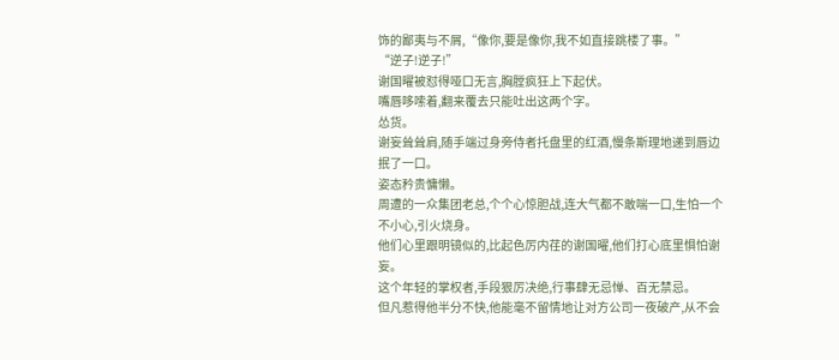饰的鄙夷与不屑,“像你,要是像你,我不如直接跳楼了事。”
“逆子!逆子!”
谢国曜被怼得哑口无言,胸膛疯狂上下起伏。
嘴唇哆嗦着,翻来覆去只能吐出这两个字。
怂货。
谢妄耸耸肩,随手端过身旁侍者托盘里的红酒,慢条斯理地递到唇边抿了一口。
姿态矜贵慵懒。
周遭的一众集团老总,个个心惊胆战,连大气都不敢喘一口,生怕一个不小心,引火烧身。
他们心里跟明镜似的,比起色厉内荏的谢国曜,他们打心底里惧怕谢妄。
这个年轻的掌权者,手段狠厉决绝,行事肆无忌惮、百无禁忌。
但凡惹得他半分不快,他能毫不留情地让对方公司一夜破产,从不会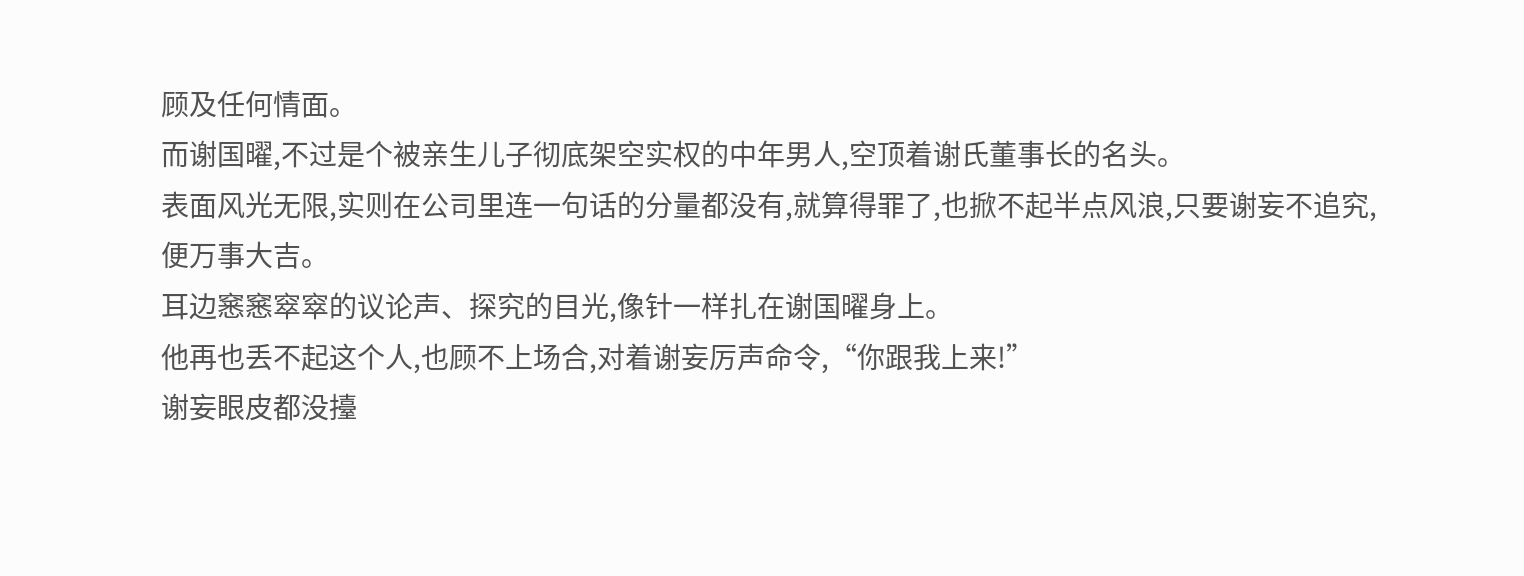顾及任何情面。
而谢国曜,不过是个被亲生儿子彻底架空实权的中年男人,空顶着谢氏董事长的名头。
表面风光无限,实则在公司里连一句话的分量都没有,就算得罪了,也掀不起半点风浪,只要谢妄不追究,便万事大吉。
耳边窸窸窣窣的议论声、探究的目光,像针一样扎在谢国曜身上。
他再也丢不起这个人,也顾不上场合,对着谢妄厉声命令,“你跟我上来!”
谢妄眼皮都没擡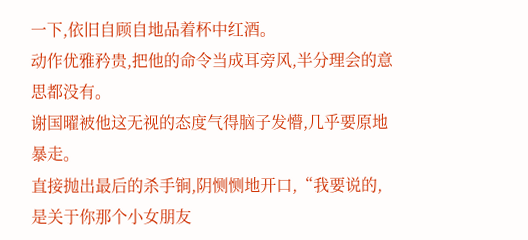一下,依旧自顾自地品着杯中红酒。
动作优雅矜贵,把他的命令当成耳旁风,半分理会的意思都没有。
谢国曜被他这无视的态度气得脑子发懵,几乎要原地暴走。
直接抛出最后的杀手锏,阴恻恻地开口,“我要说的,是关于你那个小女朋友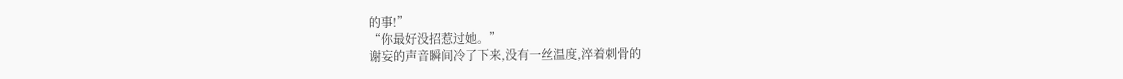的事!”
“你最好没招惹过她。”
谢妄的声音瞬间冷了下来,没有一丝温度,淬着刺骨的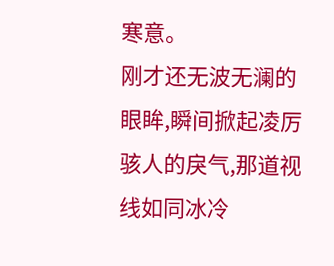寒意。
刚才还无波无澜的眼眸,瞬间掀起凌厉骇人的戾气,那道视线如同冰冷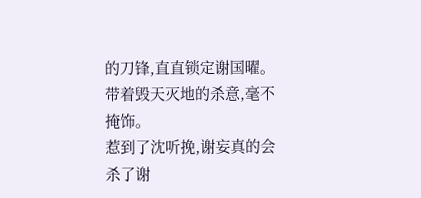的刀锋,直直锁定谢国曜。
带着毁天灭地的杀意,毫不掩饰。
惹到了沈听挽,谢妄真的会杀了谢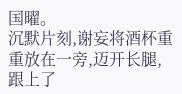国曜。
沉默片刻,谢妄将酒杯重重放在一旁,迈开长腿,跟上了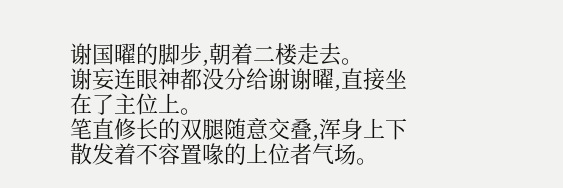谢国曜的脚步,朝着二楼走去。
谢妄连眼神都没分给谢谢曜,直接坐在了主位上。
笔直修长的双腿随意交叠,浑身上下散发着不容置喙的上位者气场。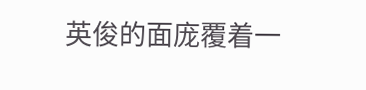英俊的面庞覆着一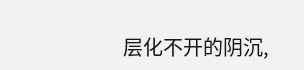层化不开的阴沉,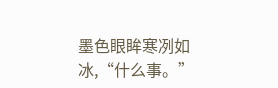墨色眼眸寒冽如冰,“什么事。”